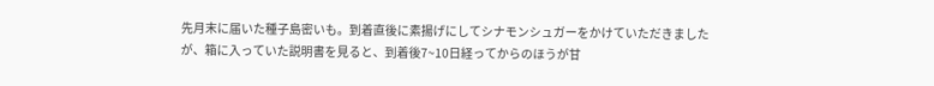先月末に届いた種子島密いも。到着直後に素揚げにしてシナモンシュガーをかけていただきましたが、箱に入っていた説明書を見ると、到着後7~10日経ってからのほうが甘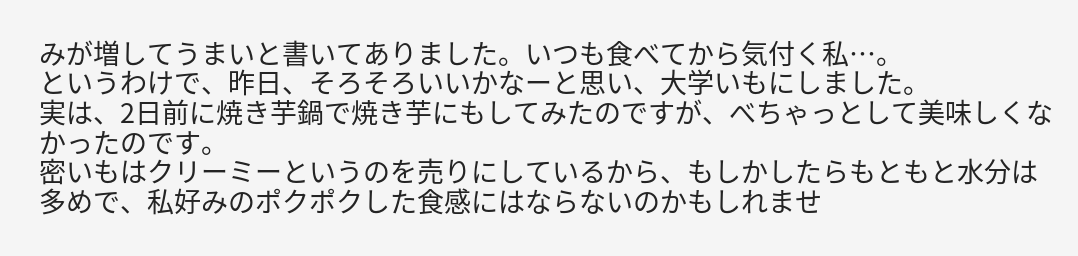みが増してうまいと書いてありました。いつも食べてから気付く私…。
というわけで、昨日、そろそろいいかなーと思い、大学いもにしました。
実は、2日前に焼き芋鍋で焼き芋にもしてみたのですが、べちゃっとして美味しくなかったのです。
密いもはクリーミーというのを売りにしているから、もしかしたらもともと水分は多めで、私好みのポクポクした食感にはならないのかもしれませ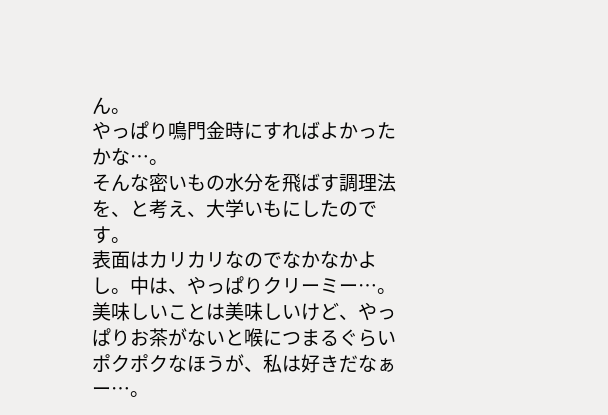ん。
やっぱり鳴門金時にすればよかったかな…。
そんな密いもの水分を飛ばす調理法を、と考え、大学いもにしたのです。
表面はカリカリなのでなかなかよし。中は、やっぱりクリーミー…。
美味しいことは美味しいけど、やっぱりお茶がないと喉につまるぐらいポクポクなほうが、私は好きだなぁー…。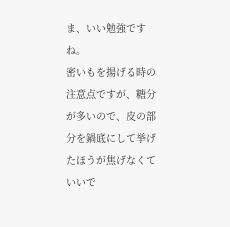ま、いい勉強ですね。
密いもを揚げる時の注意点ですが、糖分が多いので、皮の部分を鍋底にして挙げたほうが焦げなくていいで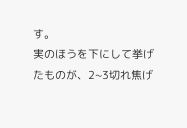す。
実のほうを下にして挙げたものが、2~3切れ焦げ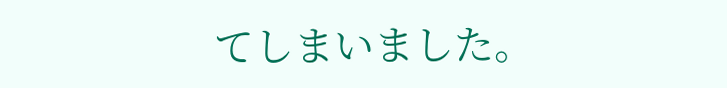てしまいました。